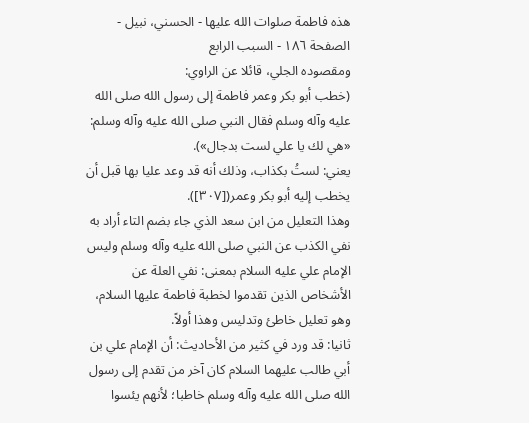هذه فاطمة صلوات الله عليها - الحسني، نبيل - الصفحة ١٨٦ - السبب الرابع
ومقصوده الجلي، قائلا عن الراوي:
(خطب أبو بكر وعمر فاطمة إلى رسول الله صلى الله عليه وآله وسلم فقال النبي صلى الله عليه وآله وسلم:
«هي لك يا علي لست بدجال»).
يعني: لستُ بكذاب، وذلك أنه قد وعد عليا بها قبل أن يخطب إليه أبو بكر وعمر([٣٠٧]).
وهذا التعليل من ابن سعد الذي جاء بضم التاء أراد به نفي الكذب عن النبي صلى الله عليه وآله وسلم وليس الإمام علي عليه السلام بمعنى: نفي العلة عن الأشخاص الذين تقدموا لخطبة فاطمة عليها السلام، وهو تعليل خاطئ وتدليس وهذا أولاً.
ثانيا: قد ورد في كثير من الأحاديث: أن الإمام علي بن أبي طالب عليهما السلام كان آخر من تقدم إلى رسول الله صلى الله عليه وآله وسلم خاطبا؛ لأنهم يئسوا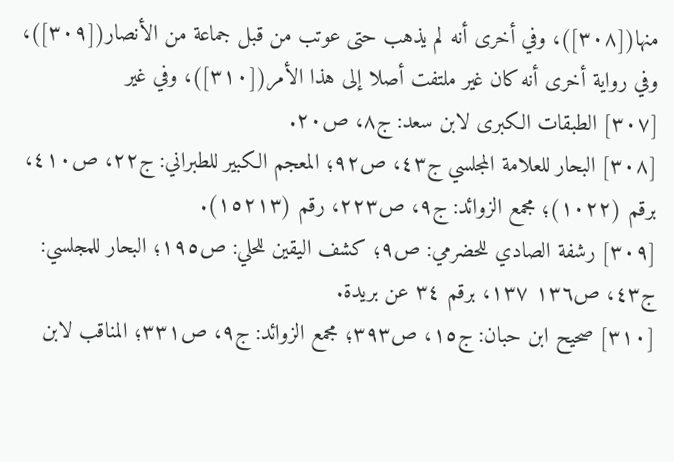منها([٣٠٨])، وفي أخرى أنه لم يذهب حتى عوتب من قبل جماعة من الأنصار([٣٠٩])، وفي رواية أخرى أنه كان غير ملتفت أصلا إلى هذا الأمر([٣١٠])، وفي غير
[٣٠٧] الطبقات الكبرى لابن سعد: ج٨، ص٢٠.
[٣٠٨] البحار للعلامة المجلسي ج٤٣، ص٩٢؛ المعجم الكبير للطبراني: ج٢٢، ص٤١٠، برقم (١٠٢٢)؛ مجمع الزوائد: ج٩، ص٢٢٣، رقم (١٥٢١٣).
[٣٠٩] رشفة الصادي للحضرمي: ص٩؛ كشف اليقين للحلي: ص١٩٥؛ البحار للمجلسي: ج٤٣، ص١٣٦ ١٣٧، برقم ٣٤ عن بريدة.
[٣١٠] صحيح ابن حبان: ج١٥، ص٣٩٣؛ مجمع الزوائد: ج٩، ص٣٣١؛ المناقب لابن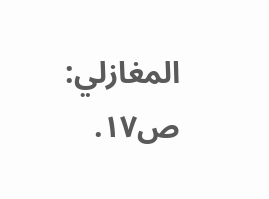المغازلي: ص١٧.